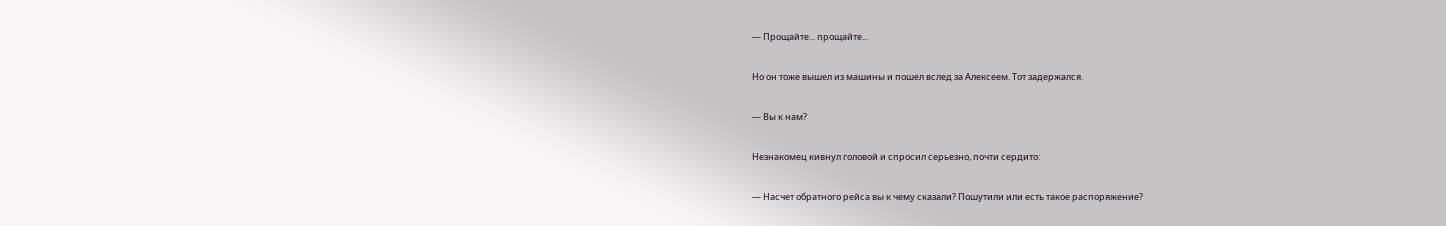— Прощайте... прощайте...

Но он тоже вышел из машины и пошел вслед за Алексеем. Тот задержался.

— Вы к нам?

Незнакомец кивнул головой и спросил серьезно, почти сердито:

— Насчет обратного рейса вы к чему сказали? Пошутили или есть такое распоряжение?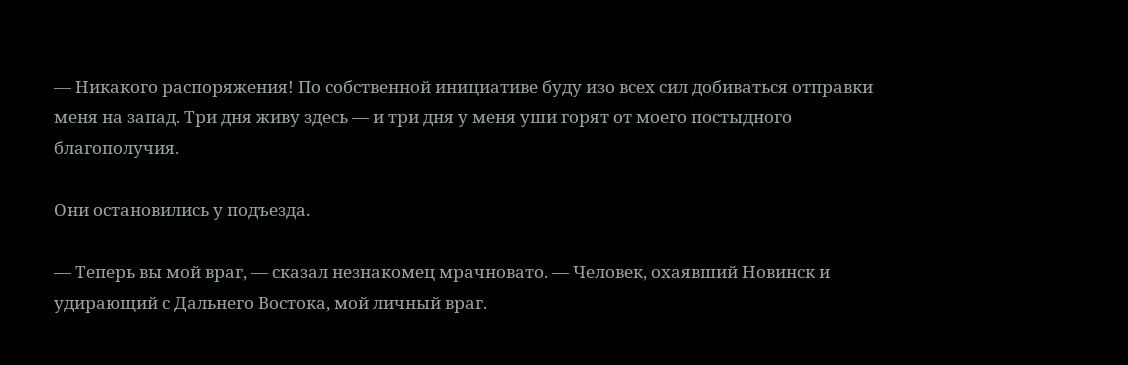— Никакого распоряжения! По собственной инициативе буду изо всех сил добиваться отправки меня на запад. Три дня живу здесь — и три дня у меня уши горят от моего постыдного благополучия.

Они остановились у подъезда.

— Теперь вы мой враг, — сказал незнакомец мрачновато. — Человек, охаявший Новинск и удирающий с Дальнего Востока, мой личный враг.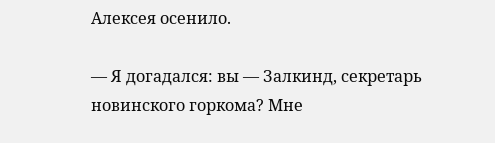Алексея осенило.

— Я догадался: вы — Залкинд, секретарь новинского горкома? Мне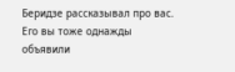Беридзе рассказывал про вас. Его вы тоже однажды объявили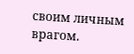своим личным врагом.